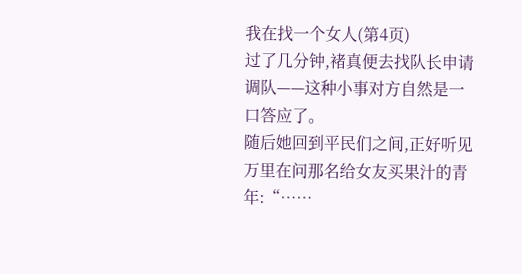我在找一个女人(第4页)
过了几分钟,褚真便去找队长申请调队——这种小事对方自然是一口答应了。
随后她回到平民们之间,正好听见万里在问那名给女友买果汁的青年:“……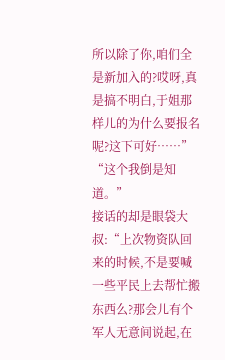所以除了你,咱们全是新加入的?哎呀,真是搞不明白,于姐那样儿的为什么要报名呢?这下可好……”
“这个我倒是知道。”
接话的却是眼袋大叔:“上次物资队回来的时候,不是要喊一些平民上去帮忙搬东西么?那会儿有个军人无意间说起,在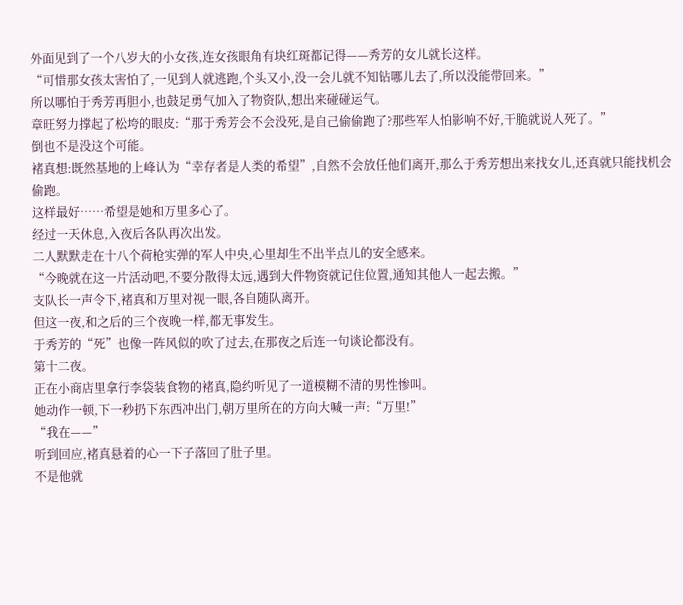外面见到了一个八岁大的小女孩,连女孩眼角有块红斑都记得——秀芳的女儿就长这样。
“可惜那女孩太害怕了,一见到人就逃跑,个头又小,没一会儿就不知钻哪儿去了,所以没能带回来。”
所以哪怕于秀芳再胆小,也鼓足勇气加入了物资队,想出来碰碰运气。
章旺努力撑起了松垮的眼皮:“那于秀芳会不会没死,是自己偷偷跑了?那些军人怕影响不好,干脆就说人死了。”
倒也不是没这个可能。
褚真想:既然基地的上峰认为“幸存者是人类的希望”,自然不会放任他们离开,那么于秀芳想出来找女儿,还真就只能找机会偷跑。
这样最好……希望是她和万里多心了。
经过一天休息,入夜后各队再次出发。
二人默默走在十八个荷枪实弹的军人中央,心里却生不出半点儿的安全感来。
“今晚就在这一片活动吧,不要分散得太远,遇到大件物资就记住位置,通知其他人一起去搬。”
支队长一声令下,褚真和万里对视一眼,各自随队离开。
但这一夜,和之后的三个夜晚一样,都无事发生。
于秀芳的“死”也像一阵风似的吹了过去,在那夜之后连一句谈论都没有。
第十二夜。
正在小商店里拿行李袋装食物的褚真,隐约听见了一道模糊不清的男性惨叫。
她动作一顿,下一秒扔下东西冲出门,朝万里所在的方向大喊一声:“万里!”
“我在——”
听到回应,褚真悬着的心一下子落回了肚子里。
不是他就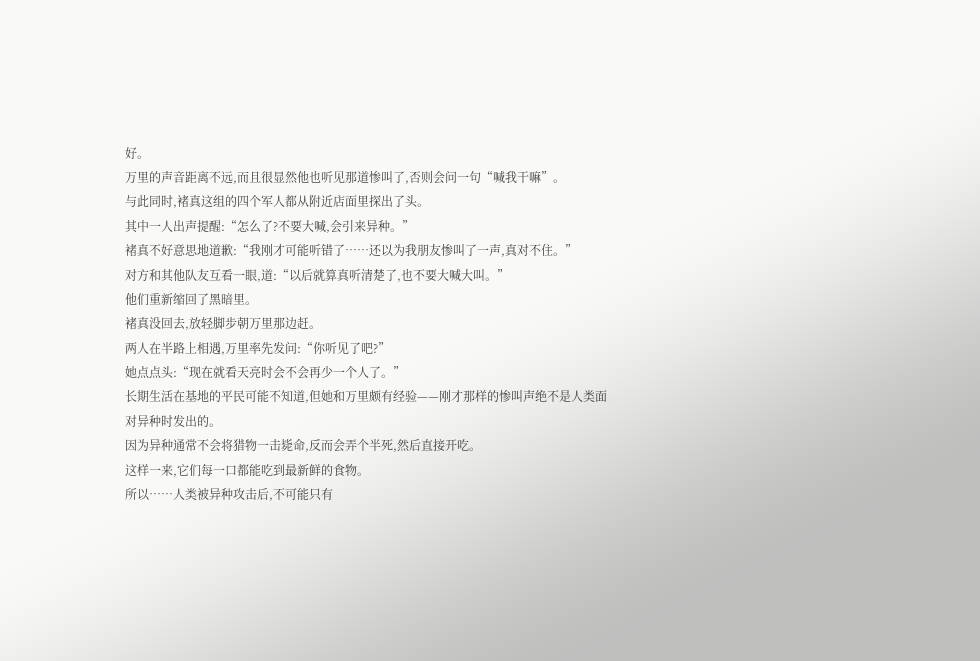好。
万里的声音距离不远,而且很显然他也听见那道惨叫了,否则会问一句“喊我干嘛”。
与此同时,褚真这组的四个军人都从附近店面里探出了头。
其中一人出声提醒:“怎么了?不要大喊,会引来异种。”
褚真不好意思地道歉:“我刚才可能听错了……还以为我朋友惨叫了一声,真对不住。”
对方和其他队友互看一眼,道:“以后就算真听清楚了,也不要大喊大叫。”
他们重新缩回了黑暗里。
褚真没回去,放轻脚步朝万里那边赶。
两人在半路上相遇,万里率先发问:“你听见了吧?”
她点点头:“现在就看天亮时会不会再少一个人了。”
长期生活在基地的平民可能不知道,但她和万里颇有经验——刚才那样的惨叫声绝不是人类面对异种时发出的。
因为异种通常不会将猎物一击毙命,反而会弄个半死,然后直接开吃。
这样一来,它们每一口都能吃到最新鲜的食物。
所以……人类被异种攻击后,不可能只有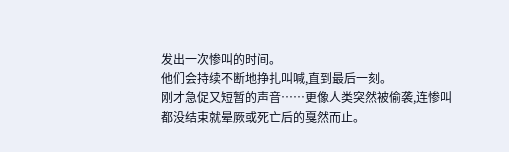发出一次惨叫的时间。
他们会持续不断地挣扎叫喊,直到最后一刻。
刚才急促又短暂的声音……更像人类突然被偷袭,连惨叫都没结束就晕厥或死亡后的戛然而止。